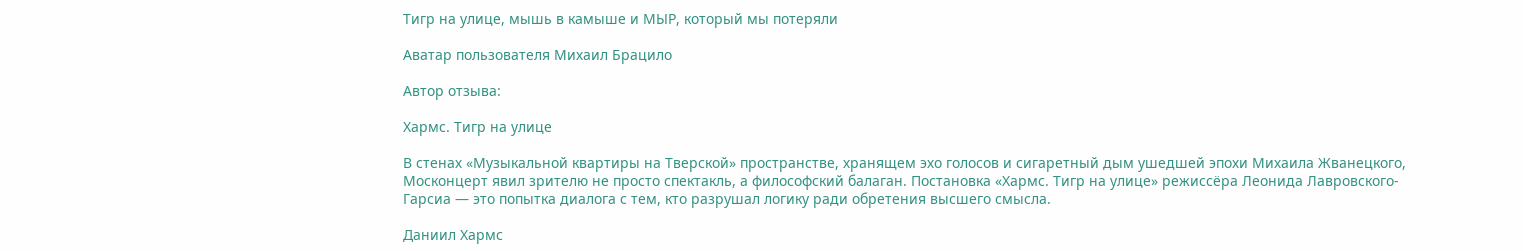Тигр на улице, мышь в камыше и МЫР, который мы потеряли

Аватар пользователя Михаил Брацило

Автор отзыва:

Хармс. Тигр на улице

В стенах «Музыкальной квартиры на Тверской» пространстве, хранящем эхо голосов и сигаретный дым ушедшей эпохи Михаила Жванецкого, Москонцерт явил зрителю не просто спектакль, а философский балаган. Постановка «Хармс. Тигр на улице» режиссёра Леонида Лавровского-Гарсиа — это попытка диалога с тем, кто разрушал логику ради обретения высшего смысла.

Даниил Хармс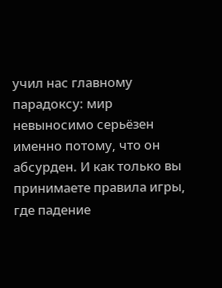учил нас главному парадоксу: мир невыносимо серьёзен именно потому, что он абсурден. И как только вы принимаете правила игры, где падение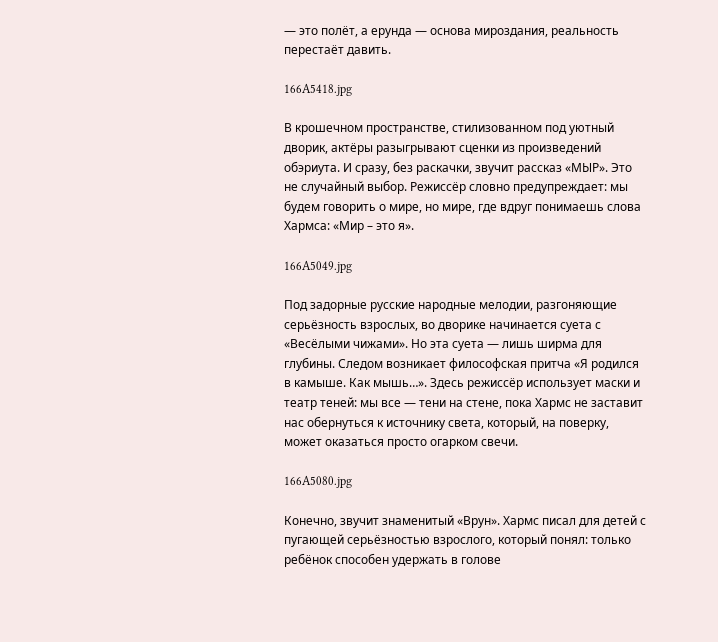— это полёт, а ерунда — основа мироздания, реальность перестаёт давить.

166A5418.jpg

В крошечном пространстве, стилизованном под уютный дворик, актёры разыгрывают сценки из произведений обэриута. И сразу, без раскачки, звучит рассказ «МЫР». Это не случайный выбор. Режиссёр словно предупреждает: мы будем говорить о мире, но мире, где вдруг понимаешь слова Хармса: «Мир – это я».

166A5049.jpg

Под задорные русские народные мелодии, разгоняющие серьёзность взрослых, во дворике начинается суета с «Весёлыми чижами». Но эта суета — лишь ширма для глубины. Следом возникает философская притча «Я родился в камыше. Как мышь…». Здесь режиссёр использует маски и театр теней: мы все — тени на стене, пока Хармс не заставит нас обернуться к источнику света, который, на поверку, может оказаться просто огарком свечи.

166A5080.jpg

Конечно, звучит знаменитый «Врун». Хармс писал для детей с пугающей серьёзностью взрослого, который понял: только ребёнок способен удержать в голове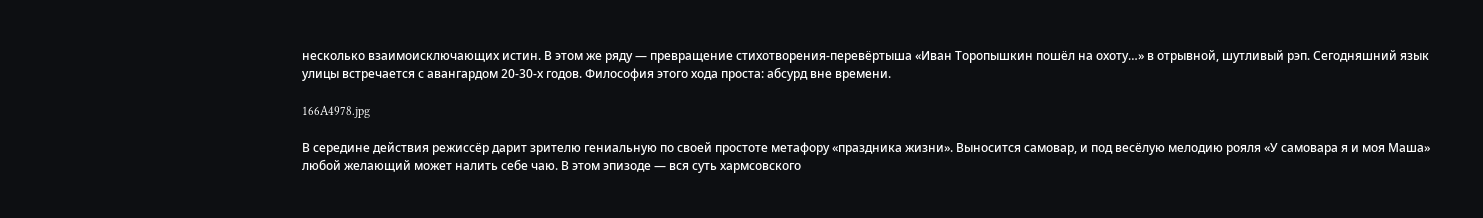несколько взаимоисключающих истин. В этом же ряду — превращение стихотворения-перевёртыша «Иван Торопышкин пошёл на охоту…» в отрывной, шутливый рэп. Сегодняшний язык улицы встречается с авангардом 20-30-х годов. Философия этого хода проста: абсурд вне времени.

166A4978.jpg

В середине действия режиссёр дарит зрителю гениальную по своей простоте метафору «праздника жизни». Выносится самовар, и под весёлую мелодию рояля «У самовара я и моя Маша» любой желающий может налить себе чаю. В этом эпизоде — вся суть хармсовского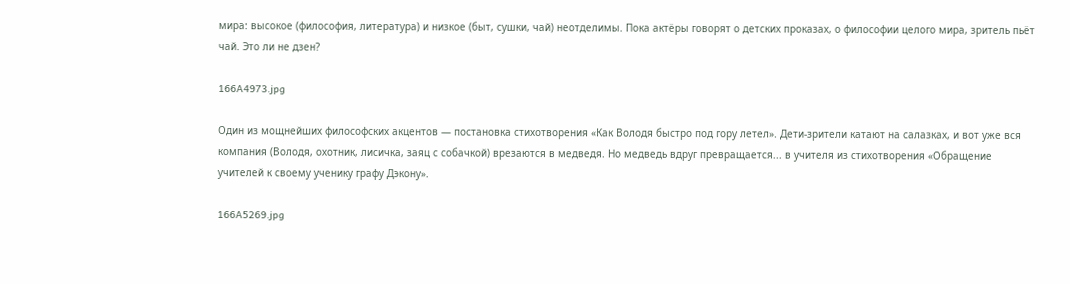мира: высокое (философия, литература) и низкое (быт, сушки, чай) неотделимы. Пока актёры говорят о детских проказах, о философии целого мира, зритель пьёт чай. Это ли не дзен?

166A4973.jpg

Один из мощнейших философских акцентов — постановка стихотворения «Как Володя быстро под гору летел». Дети-зрители катают на салазках, и вот уже вся компания (Володя, охотник, лисичка, заяц с собачкой) врезаются в медведя. Но медведь вдруг превращается... в учителя из стихотворения «Обращение учителей к своему ученику графу Дэкону».

166A5269.jpg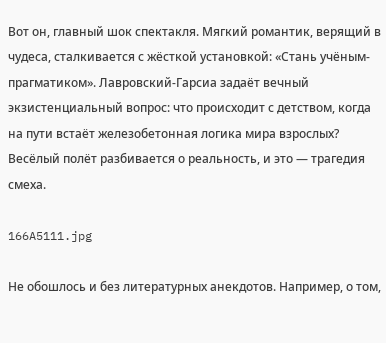Вот он, главный шок спектакля. Мягкий романтик, верящий в чудеса, сталкивается с жёсткой установкой: «Стань учёным-прагматиком». Лавровский-Гарсиа задаёт вечный экзистенциальный вопрос: что происходит с детством, когда на пути встаёт железобетонная логика мира взрослых? Весёлый полёт разбивается о реальность, и это — трагедия смеха.

166A5111.jpg

Не обошлось и без литературных анекдотов. Например, о том,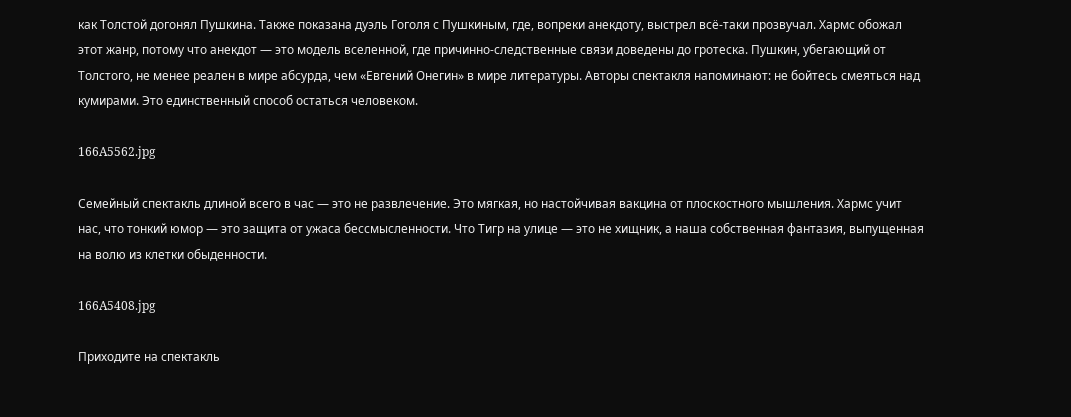как Толстой догонял Пушкина. Также показана дуэль Гоголя с Пушкиным, где, вопреки анекдоту, выстрел всё-таки прозвучал. Хармс обожал этот жанр, потому что анекдот — это модель вселенной, где причинно-следственные связи доведены до гротеска. Пушкин, убегающий от Толстого, не менее реален в мире абсурда, чем «Евгений Онегин» в мире литературы. Авторы спектакля напоминают: не бойтесь смеяться над кумирами. Это единственный способ остаться человеком.

166A5562.jpg

Семейный спектакль длиной всего в час — это не развлечение. Это мягкая, но настойчивая вакцина от плоскостного мышления. Хармс учит нас, что тонкий юмор — это защита от ужаса бессмысленности. Что Тигр на улице — это не хищник, а наша собственная фантазия, выпущенная на волю из клетки обыденности.

166A5408.jpg

Приходите на спектакль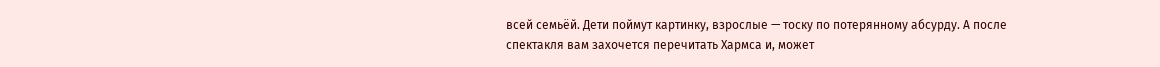всей семьёй. Дети поймут картинку, взрослые — тоску по потерянному абсурду. А после спектакля вам захочется перечитать Хармса и, может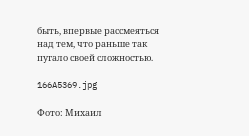быть, впервые рассмеяться над тем, что раньше так пугало своей сложностью.

166A5369.jpg

Фото: Михаил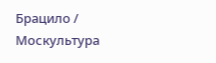Брацило / Москультура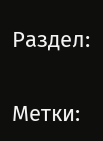Раздел:

Метки: